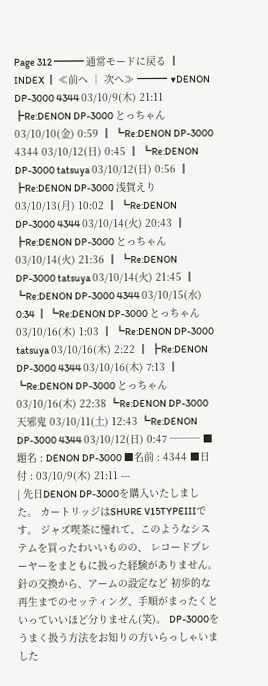Page 312 ━━━ 通常モードに戻る ┃ INDEX ┃ ≪前へ │ 次へ≫ ━━━ ▼DENON DP-3000 4344 03/10/9(木) 21:11 ┣Re:DENON DP-3000 とっちゃん 03/10/10(金) 0:59 ┃ ┗Re:DENON DP-3000 4344 03/10/12(日) 0:45 ┃ ┗Re:DENON DP-3000 tatsuya 03/10/12(日) 0:56 ┃ ┣Re:DENON DP-3000 浅賀えり 03/10/13(月) 10:02 ┃ ┗Re:DENON DP-3000 4344 03/10/14(火) 20:43 ┃ ┣Re:DENON DP-3000 とっちゃん 03/10/14(火) 21:36 ┃ ┗Re:DENON DP-3000 tatsuya 03/10/14(火) 21:45 ┃ ┗Re:DENON DP-3000 4344 03/10/15(水) 0:34 ┃ ┗Re:DENON DP-3000 とっちゃん 03/10/16(木) 1:03 ┃ ┗Re:DENON DP-3000 tatsuya 03/10/16(木) 2:22 ┃ ┣Re:DENON DP-3000 4344 03/10/16(木) 7:13 ┃ ┗Re:DENON DP-3000 とっちゃん 03/10/16(木) 22:38 ┗Re:DENON DP-3000 天邪鬼 03/10/11(土) 12:43 ┗Re:DENON DP-3000 4344 03/10/12(日) 0:47 ─── ■題名 : DENON DP-3000 ■名前 : 4344 ■日付 : 03/10/9(木) 21:11 ---
| 先日DENON DP-3000を購入いたしました。 カートリッジはSHURE V15TYPEIIIです。 ジャズ喫茶に憧れて、このようなシステムを買ったわいいものの、 レコードプレーヤーをまともに扱った経験がありません。 針の交換から、アームの設定など 初歩的な再生までのセッティング、手順がまったくといっていいほど分りません(笑)。 DP-3000をうまく扱う方法をお知りの方いらっしゃいました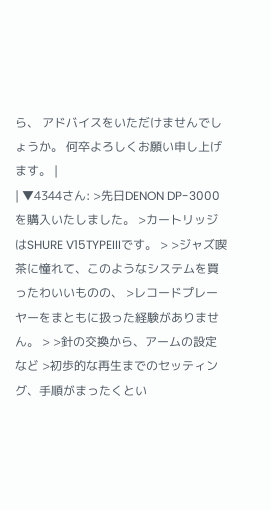ら、 アドバイスをいただけませんでしょうか。 何卒よろしくお願い申し上げます。 |
| ▼4344さん: >先日DENON DP-3000を購入いたしました。 >カートリッジはSHURE V15TYPEIIIです。 > >ジャズ喫茶に憧れて、このようなシステムを買ったわいいものの、 >レコードプレーヤーをまともに扱った経験がありません。 > >針の交換から、アームの設定など >初歩的な再生までのセッティング、手順がまったくとい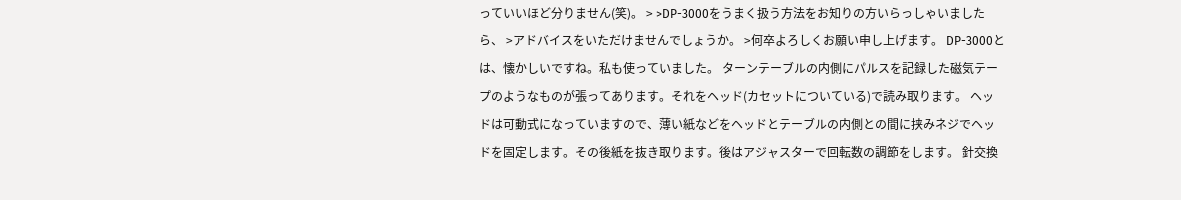っていいほど分りません(笑)。 > >DP-3000をうまく扱う方法をお知りの方いらっしゃいましたら、 >アドバイスをいただけませんでしょうか。 >何卒よろしくお願い申し上げます。 DP-3000とは、懐かしいですね。私も使っていました。 ターンテーブルの内側にパルスを記録した磁気テープのようなものが張ってあります。それをヘッド(カセットについている)で読み取ります。 ヘッドは可動式になっていますので、薄い紙などをヘッドとテーブルの内側との間に挟みネジでヘッドを固定します。その後紙を抜き取ります。後はアジャスターで回転数の調節をします。 針交換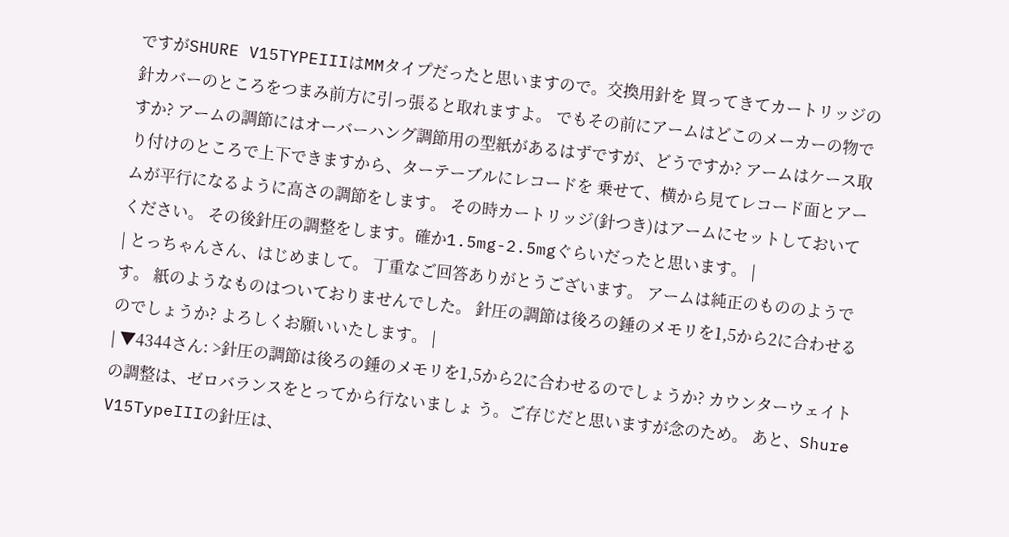ですがSHURE V15TYPEIIIはMMタイプだったと思いますので。交換用針を 買ってきてカートリッジの針カバーのところをつまみ前方に引っ張ると取れますよ。 でもその前にアームはどこのメーカーの物ですか? アームの調節にはオーバーハング調節用の型紙があるはずですが、どうですか? アームはケース取り付けのところで上下できますから、ターテーブルにレコードを 乗せて、横から見てレコード面とアームが平行になるように高さの調節をします。 その時カートリッジ(針つき)はアームにセットしておいてください。 その後針圧の調整をします。確か1.5mg-2.5mgぐらいだったと思います。 |
| とっちゃんさん、はじめまして。 丁重なご回答ありがとうございます。 アームは純正のもののようです。 紙のようなものはついておりませんでした。 針圧の調節は後ろの錘のメモリを1,5から2に合わせるのでしょうか? よろしくお願いいたします。 |
| ▼4344さん: >針圧の調節は後ろの錘のメモリを1,5から2に合わせるのでしょうか? カウンターウェイトの調整は、ゼロバランスをとってから行ないましょ う。ご存じだと思いますが念のため。 あと、Shure V15TypeIIIの針圧は、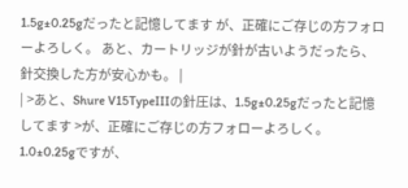1.5g±0.25gだったと記憶してます が、正確にご存じの方フォローよろしく。 あと、カートリッジが針が古いようだったら、針交換した方が安心かも。 |
| >あと、Shure V15TypeIIIの針圧は、1.5g±0.25gだったと記憶してます >が、正確にご存じの方フォローよろしく。 1.0±0.25gですが、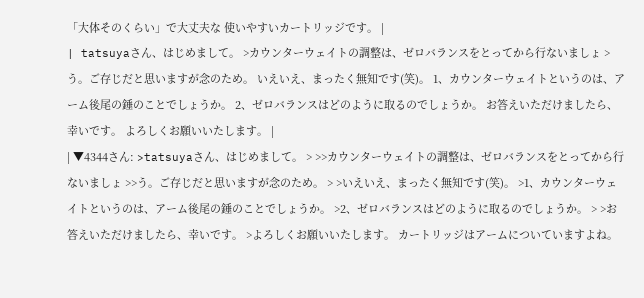「大体そのくらい」で大丈夫な 使いやすいカートリッジです。 |
| tatsuyaさん、はじめまして。 >カウンターウェイトの調整は、ゼロバランスをとってから行ないましょ >う。ご存じだと思いますが念のため。 いえいえ、まったく無知です(笑)。 1、カウンターウェイトというのは、アーム後尾の錘のことでしょうか。 2、ゼロバランスはどのように取るのでしょうか。 お答えいただけましたら、幸いです。 よろしくお願いいたします。 |
| ▼4344さん: >tatsuyaさん、はじめまして。 > >>カウンターウェイトの調整は、ゼロバランスをとってから行ないましょ >>う。ご存じだと思いますが念のため。 > >いえいえ、まったく無知です(笑)。 >1、カウンターウェイトというのは、アーム後尾の錘のことでしょうか。 >2、ゼロバランスはどのように取るのでしょうか。 > >お答えいただけましたら、幸いです。 >よろしくお願いいたします。 カートリッジはアームについていますよね。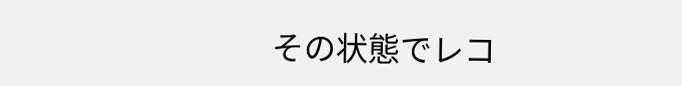その状態でレコ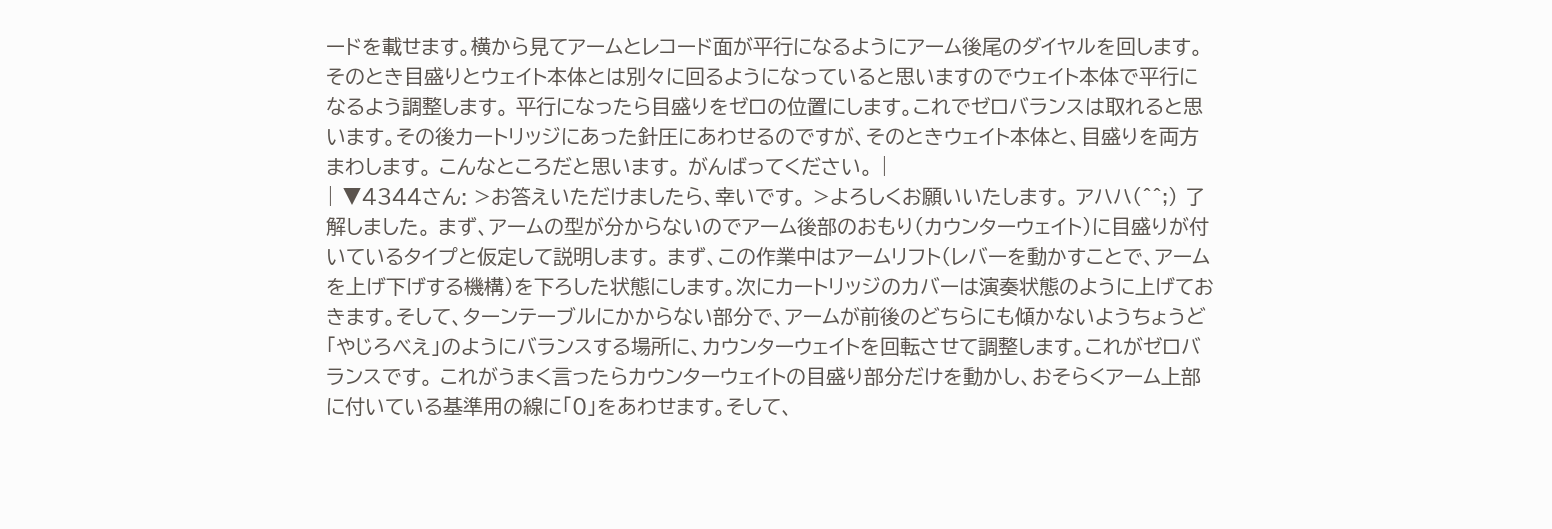ードを載せます。横から見てアームとレコード面が平行になるようにアーム後尾のダイヤルを回します。そのとき目盛りとウェイト本体とは別々に回るようになっていると思いますのでウェイト本体で平行になるよう調整します。 平行になったら目盛りをゼロの位置にします。これでゼロバランスは取れると思います。その後カートリッジにあった針圧にあわせるのですが、そのときウェイト本体と、目盛りを両方まわします。 こんなところだと思います。 がんばってください。 |
| ▼4344さん: >お答えいただけましたら、幸いです。 >よろしくお願いいたします。 アハハ(^^;) 了解しました。 まず、アームの型が分からないのでアーム後部のおもり(カウンターウェイト)に目盛りが付いているタイプと仮定して説明します。 まず、この作業中はアームリフト(レバーを動かすことで、アームを上げ下げする機構)を下ろした状態にします。次にカートリッジのカバーは演奏状態のように上げておきます。そして、ターンテーブルにかからない部分で、アームが前後のどちらにも傾かないようちょうど「やじろべえ」のようにバランスする場所に、カウンターウェイトを回転させて調整します。これがゼロバランスです。 これがうまく言ったらカウンターウェイトの目盛り部分だけを動かし、おそらくアーム上部に付いている基準用の線に「0」をあわせます。そして、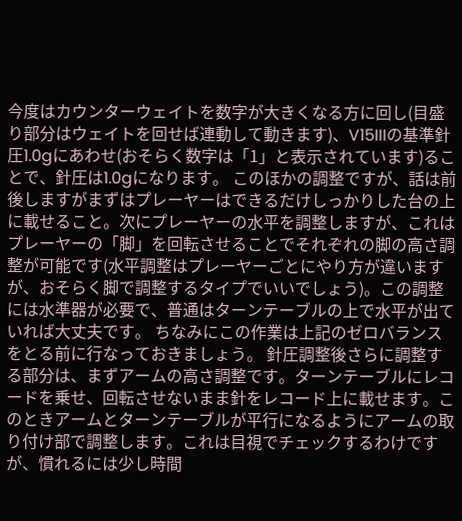今度はカウンターウェイトを数字が大きくなる方に回し(目盛り部分はウェイトを回せば連動して動きます)、V15IIIの基準針圧1.0gにあわせ(おそらく数字は「1」と表示されています)ることで、針圧は1.0gになります。 このほかの調整ですが、話は前後しますがまずはプレーヤーはできるだけしっかりした台の上に載せること。次にプレーヤーの水平を調整しますが、これはプレーヤーの「脚」を回転させることでそれぞれの脚の高さ調整が可能です(水平調整はプレーヤーごとにやり方が違いますが、おそらく脚で調整するタイプでいいでしょう)。この調整には水準器が必要で、普通はターンテーブルの上で水平が出ていれば大丈夫です。 ちなみにこの作業は上記のゼロバランスをとる前に行なっておきましょう。 針圧調整後さらに調整する部分は、まずアームの高さ調整です。ターンテーブルにレコードを乗せ、回転させないまま針をレコード上に載せます。このときアームとターンテーブルが平行になるようにアームの取り付け部で調整します。これは目視でチェックするわけですが、慣れるには少し時間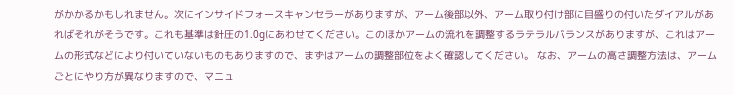がかかるかもしれません。次にインサイドフォースキャンセラーがありますが、アーム後部以外、アーム取り付け部に目盛りの付いたダイアルがあればそれがそうです。これも基準は針圧の1.0gにあわせてください。このほかアームの流れを調整するラテラルバランスがありますが、これはアームの形式などにより付いていないものもありますので、まずはアームの調整部位をよく確認してください。 なお、アームの高さ調整方法は、アームごとにやり方が異なりますので、マニュ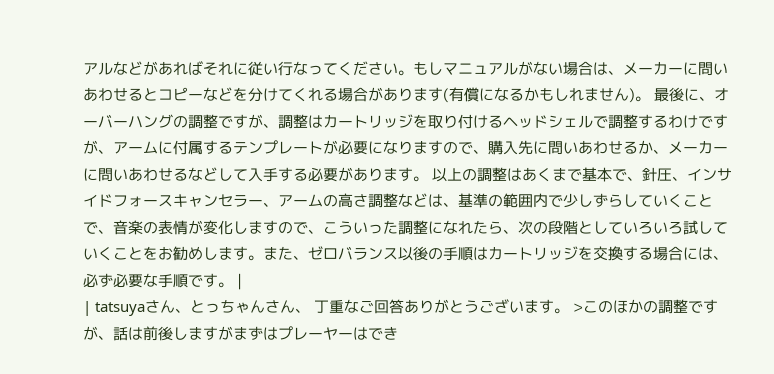アルなどがあればそれに従い行なってください。もしマニュアルがない場合は、メーカーに問いあわせるとコピーなどを分けてくれる場合があります(有償になるかもしれません)。 最後に、オーバーハングの調整ですが、調整はカートリッジを取り付けるヘッドシェルで調整するわけですが、アームに付属するテンプレートが必要になりますので、購入先に問いあわせるか、メーカーに問いあわせるなどして入手する必要があります。 以上の調整はあくまで基本で、針圧、インサイドフォースキャンセラー、アームの高さ調整などは、基準の範囲内で少しずらしていくことで、音楽の表情が変化しますので、こういった調整になれたら、次の段階としていろいろ試していくことをお勧めします。また、ゼロバランス以後の手順はカートリッジを交換する場合には、必ず必要な手順です。 |
| tatsuyaさん、とっちゃんさん、 丁重なご回答ありがとうございます。 >このほかの調整ですが、話は前後しますがまずはプレーヤーはでき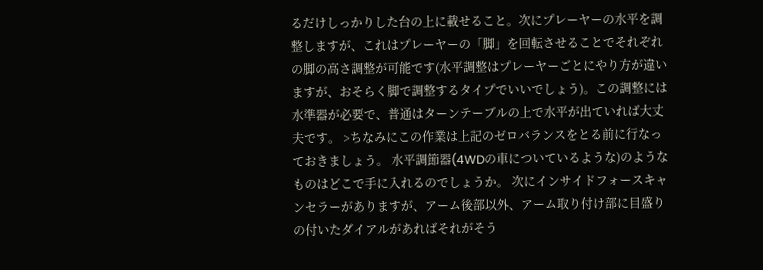るだけしっかりした台の上に載せること。次にプレーヤーの水平を調整しますが、これはプレーヤーの「脚」を回転させることでそれぞれの脚の高さ調整が可能です(水平調整はプレーヤーごとにやり方が違いますが、おそらく脚で調整するタイプでいいでしょう)。この調整には水準器が必要で、普通はターンテーブルの上で水平が出ていれば大丈夫です。 >ちなみにこの作業は上記のゼロバランスをとる前に行なっておきましょう。 水平調節器(4WDの車についているような)のようなものはどこで手に入れるのでしょうか。 次にインサイドフォースキャンセラーがありますが、アーム後部以外、アーム取り付け部に目盛りの付いたダイアルがあればそれがそう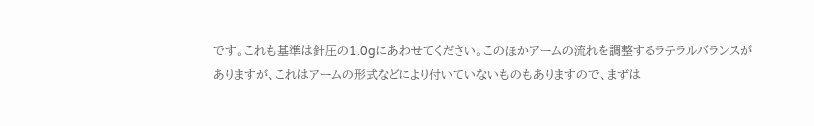です。これも基準は針圧の1.0gにあわせてください。このほかアームの流れを調整するラテラルバランスがありますが、これはアームの形式などにより付いていないものもありますので、まずは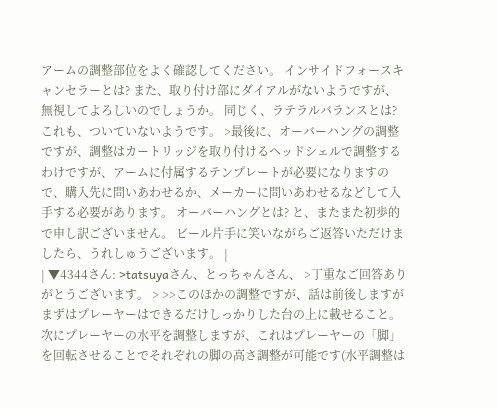アームの調整部位をよく確認してください。 インサイドフォースキャンセラーとは? また、取り付け部にダイアルがないようですが、無視してよろしいのでしょうか。 同じく、ラテラルバランスとは? これも、ついていないようです。 >最後に、オーバーハングの調整ですが、調整はカートリッジを取り付けるヘッドシェルで調整するわけですが、アームに付属するテンプレートが必要になりますので、購入先に問いあわせるか、メーカーに問いあわせるなどして入手する必要があります。 オーバーハングとは? と、またまた初歩的で申し訳ございません。 ビール片手に笑いながらご返答いただけましたら、うれしゅうございます。 |
| ▼4344さん: >tatsuyaさん、とっちゃんさん、 >丁重なご回答ありがとうございます。 > >>このほかの調整ですが、話は前後しますがまずはプレーヤーはできるだけしっかりした台の上に載せること。次にプレーヤーの水平を調整しますが、これはプレーヤーの「脚」を回転させることでそれぞれの脚の高さ調整が可能です(水平調整は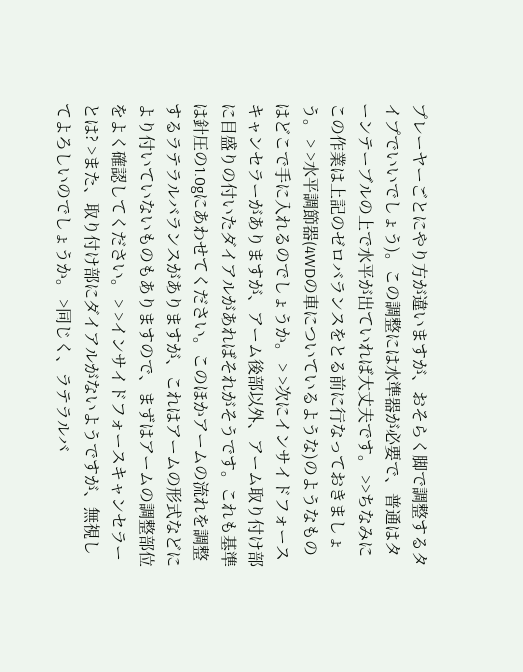プレーヤーごとにやり方が違いますが、おそらく脚で調整するタイプでいいでしょう)。この調整には水準器が必要で、普通はターンテーブルの上で水平が出ていれば大丈夫です。 >>ちなみにこの作業は上記のゼロバランスをとる前に行なっておきましょう。 > >水平調節器(4WDの車についているような)のようなものはどこで手に入れるのでしょうか。 > >次にインサイドフォースキャンセラーがありますが、アーム後部以外、アーム取り付け部に目盛りの付いたダイアルがあればそれがそうです。これも基準は針圧の1.0gにあわせてください。このほかアームの流れを調整するラテラルバランスがありますが、これはアームの形式などにより付いていないものもありますので、まずはアームの調整部位をよく確認してください。 > >インサイドフォースキャンセラーとは? >また、取り付け部にダイアルがないようですが、無視してよろしいのでしょうか。 >同じく、ラテラルバ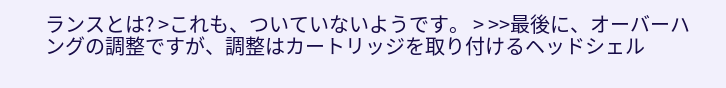ランスとは? >これも、ついていないようです。 > >>最後に、オーバーハングの調整ですが、調整はカートリッジを取り付けるヘッドシェル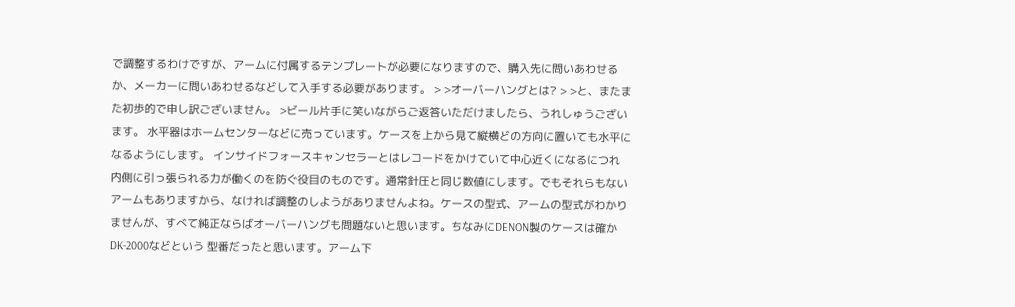で調整するわけですが、アームに付属するテンプレートが必要になりますので、購入先に問いあわせるか、メーカーに問いあわせるなどして入手する必要があります。 > >オーバーハングとは? > >と、またまた初歩的で申し訳ございません。 >ビール片手に笑いながらご返答いただけましたら、うれしゅうございます。 水平器はホームセンターなどに売っています。ケースを上から見て縦横どの方向に置いても水平になるようにします。 インサイドフォースキャンセラーとはレコードをかけていて中心近くになるにつれ 内側に引っ張られる力が働くのを防ぐ役目のものです。通常針圧と同じ数値にします。でもそれらもないアームもありますから、なければ調整のしようがありませんよね。ケースの型式、アームの型式がわかりませんが、すべて純正ならばオーバーハングも問題ないと思います。ちなみにDENON製のケースは確かDK-2000などという 型番だったと思います。アーム下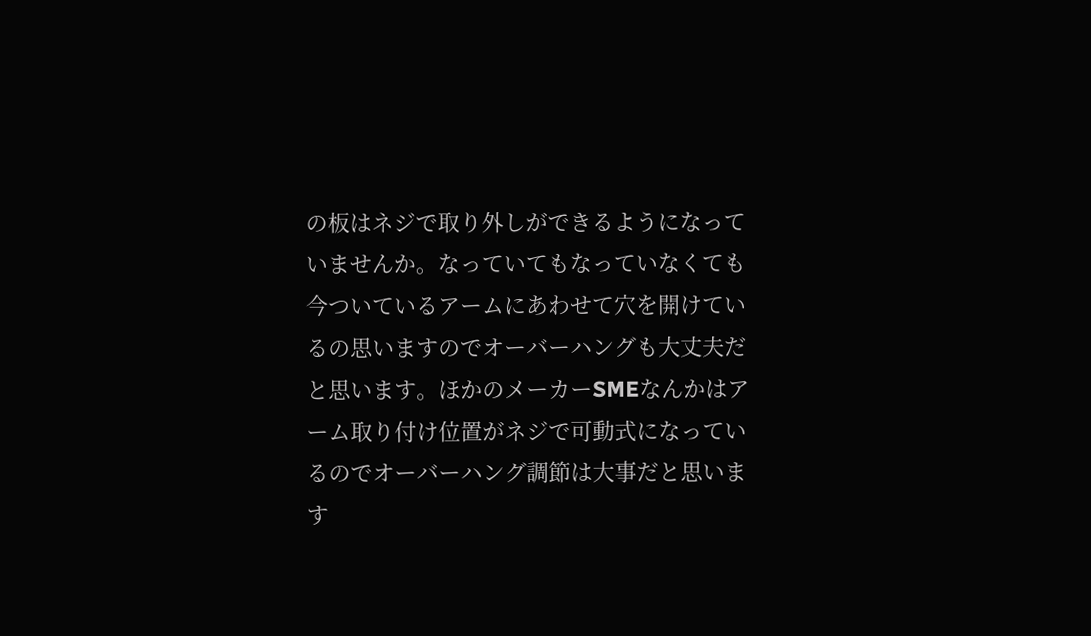の板はネジで取り外しができるようになっていませんか。なっていてもなっていなくても今ついているアームにあわせて穴を開けているの思いますのでオーバーハングも大丈夫だと思います。ほかのメーカーSMEなんかはアーム取り付け位置がネジで可動式になっているのでオーバーハング調節は大事だと思います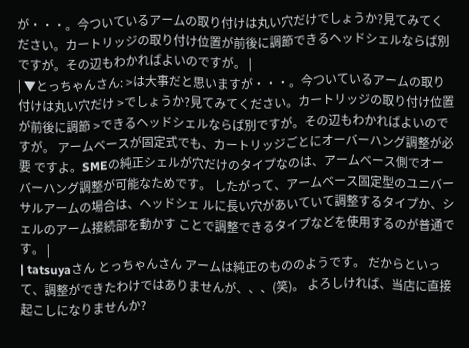が・・・。今ついているアームの取り付けは丸い穴だけでしょうか?見てみてください。カートリッジの取り付け位置が前後に調節できるヘッドシェルならば別ですが。その辺もわかればよいのですが。 |
| ▼とっちゃんさん: >は大事だと思いますが・・・。今ついているアームの取り付けは丸い穴だけ >でしょうか?見てみてください。カートリッジの取り付け位置が前後に調節 >できるヘッドシェルならば別ですが。その辺もわかればよいのですが。 アームベースが固定式でも、カートリッジごとにオーバーハング調整が必要 ですよ。SMEの純正シェルが穴だけのタイプなのは、アームベース側でオー バーハング調整が可能なためです。 したがって、アームベース固定型のユニバーサルアームの場合は、ヘッドシェ ルに長い穴があいていて調整するタイプか、シェルのアーム接続部を動かす ことで調整できるタイプなどを使用するのが普通です。 |
| tatsuyaさん とっちゃんさん アームは純正のもののようです。 だからといって、調整ができたわけではありませんが、、、(笑)。 よろしければ、当店に直接起こしになりませんか?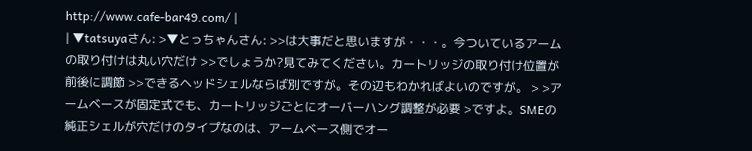http://www.cafe-bar49.com/ |
| ▼tatsuyaさん: >▼とっちゃんさん: >>は大事だと思いますが・・・。今ついているアームの取り付けは丸い穴だけ >>でしょうか?見てみてください。カートリッジの取り付け位置が前後に調節 >>できるヘッドシェルならば別ですが。その辺もわかればよいのですが。 > >アームベースが固定式でも、カートリッジごとにオーバーハング調整が必要 >ですよ。SMEの純正シェルが穴だけのタイプなのは、アームベース側でオー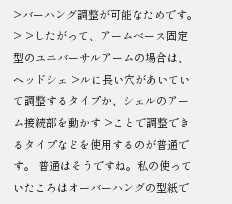>バーハング調整が可能なためです。 > >したがって、アームベース固定型のユニバーサルアームの場合は、ヘッドシェ >ルに長い穴があいていて調整するタイプか、シェルのアーム接続部を動かす >ことで調整できるタイプなどを使用するのが普通です。 普通はそうですね。私の使っていたころはオーバーハングの型紙で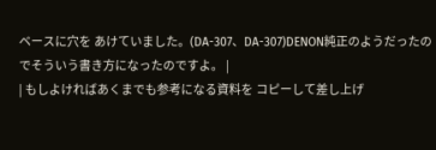ベースに穴を あけていました。(DA-307、DA-307)DENON純正のようだったのでそういう書き方になったのですよ。 |
| もしよければあくまでも参考になる資料を コピーして差し上げ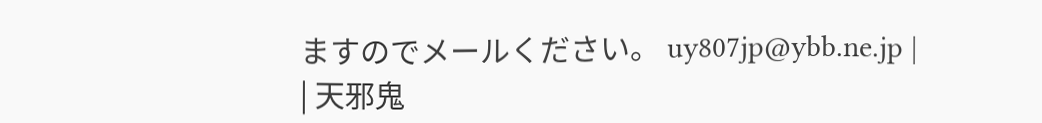ますのでメールください。 uy807jp@ybb.ne.jp |
| 天邪鬼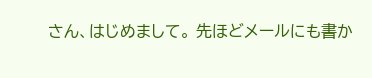さん、はじめまして。 先ほどメールにも書か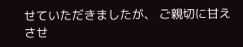せていただきましたが、 ご親切に甘えさせ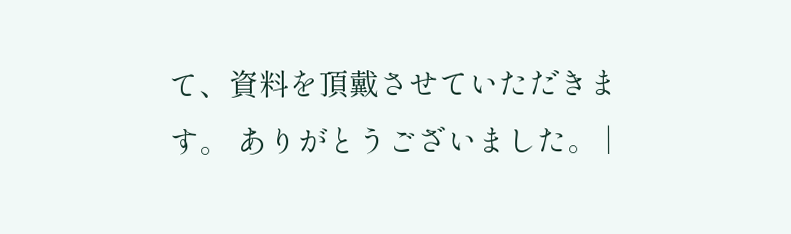て、資料を頂戴させていただきます。 ありがとうございました。 |